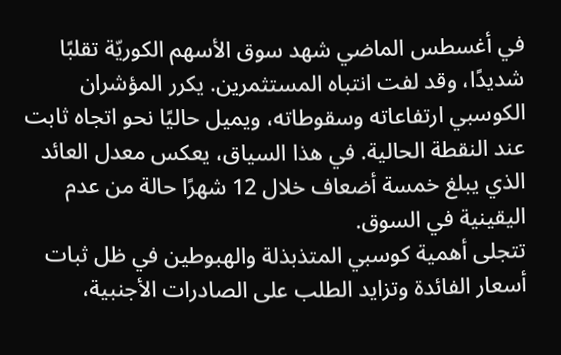في أغسطس الماضي شهد سوق الأسهم الكوريّة تقلبًا شديدًا، وقد لفت انتباه المستثمرين. يكرر المؤشران الكوسبي ارتفاعاته وسقوطاته، ويميل حاليًا نحو اتجاه ثابت عند النقطة الحالية. في هذا السياق، يعكس معدل العائد الذي يبلغ خمسة أضعاف خلال 12 شهرًا حالة من عدم اليقينية في السوق.
تتجلى أهمية كوسبي المتذبذلة والهبوطين في ظل ثبات أسعار الفائدة وتزايد الطلب على الصادرات الأجنبية،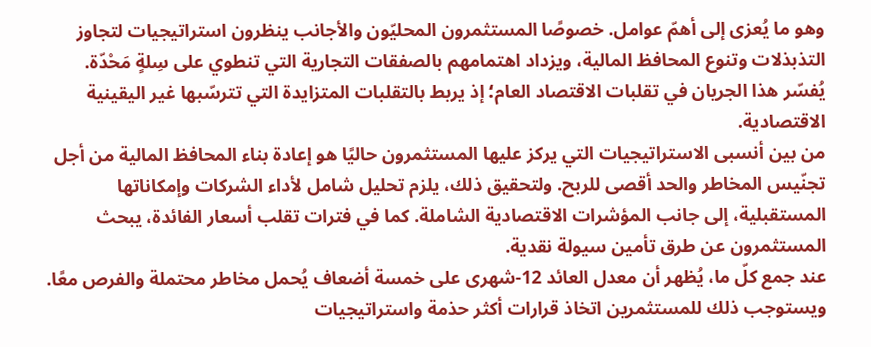وهو ما يُعزى إلى أهمّ عوامل. خصوصًا المستثمرون المحليّون والأجانب ينظرون استراتيجيات لتجاوز التذبذلات وتنوع المحافظ المالية، ويزداد اهتمامهم بالصفقات التجارية التي تنطوي على سِلةٍ مَحْدّة.
يُفسّر هذا الجريان في تقلبات الاقتصاد العام؛ إذ يربط بالتقلبات المتزايدة التي تترسّبها غير اليقينية الاقتصادية.
من بين أنسبى الاستراتيجيات التي يركز عليها المستثمرون حاليًا هو إعادة بناء المحافظ المالية من أجل تجنّيس المخاطر والحد أقصى للربح. ولتحقيق ذلك، يلزم تحليل شامل لأداء الشركات وإمكاناتها المستقبلية، إلى جانب المؤشرات الاقتصادية الشاملة. كما في فترات تقلب أسعار الفائدة، يبحث المستثمرون عن طرق تأمين سيولة نقدية.
عند جمع كلّ ما، يُظهر أن معدل العائد 12‑شهرى على خمسة أضعاف يُحمل مخاطر محتملة والفرص معًا. ويستوجب ذلك للمستثمرين اتخاذ قرارات أكثر حذمة واستراتيجيات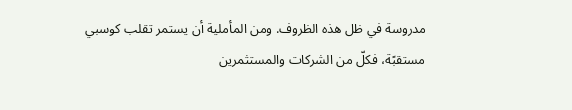مدروسة في ظل هذه الظروف. ومن المأملية أن يستمر تقلب كوسبي مستقبًة، فكلّ من الشركات والمستثمرين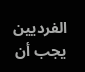الفرديين يجب أن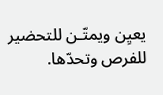يعيِن ويمتّـن للتحضير للفرص وتحدّها.